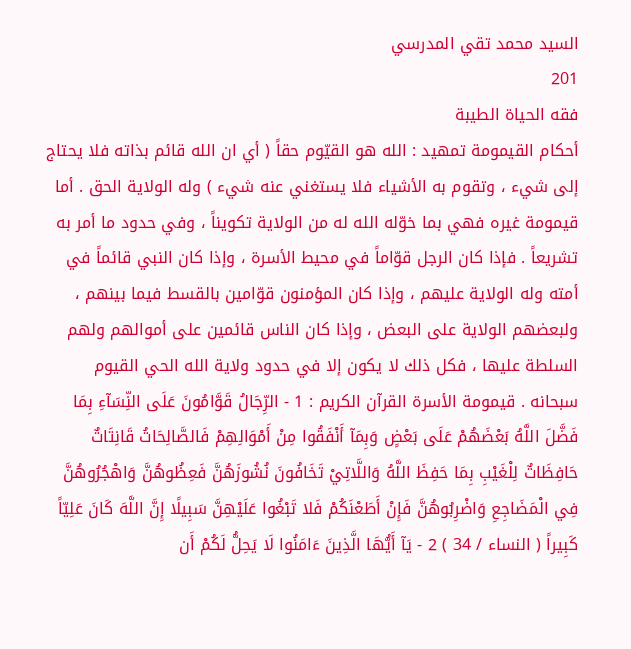السيد محمد تقي المدرسي
201
فقه الحياة الطيبة
أحكام القيمومة تمهيد : الله هو القيّوم حقاً ( أي ان الله قائم بذاته فلا يحتاج إلى شيء ، وتقوم به الأشياء فلا يستغني عنه شيء ) وله الولاية الحق . أما قيمومة غيره فهي بما خوّله الله له من الولاية تكويناً ، وفي حدود ما أمر به تشريعاً . فإذا كان الرجل قوّاماً في محيط الأسرة ، وإذا كان النبي قائماً في أمته وله الولاية عليهم ، وإذا كان المؤمنون قوّامين بالقسط فيما بينهم ، ولبعضهم الولاية على البعض ، وإذا كان الناس قائمين على أموالهم ولهم السلطة عليها ، فكل ذلك لا يكون إلا في حدود ولاية الله الحي القيوم سبحانه . قيمومة الأسرة القرآن الكريم : 1 - الرِّجَالُ قَوَّامُونَ عَلَى النِّسَآءِ بِمَا فَضَّلَ اللَّهُ بَعْضَهُمْ عَلَى بَعْضٍ وَبِمَآ أَنْفَقُوا مِنْ أَمْوَالِهِمْ فَالصَّالِحَاتُ قَانِتَاتٌ حَافِظَاتٌ لِلْغَيْبِ بِمَا حَفِظَ اللَّهُ وَاللَّاتِيْ تَخَافُونَ نُشُوزَهُنَّ فَعِظُوهُنَّ وَاهْجُرُوهُنَّ فِي الْمَضَاجِعِ وَاضْرِبُوهُنَّ فَإِنْ أَطَعْنَكُمْ فَلا تَبْغُوا عَلَيْهِنَّ سَبِيلًا إِنَّ اللَّهَ كَانَ عَلِيّاً كَبِيراً ( النساء / 34 ) 2 - يَآ أَيُّهَا الَّذِينَ ءَامَنُوا لَا يَحِلُّ لَكُمْ أَن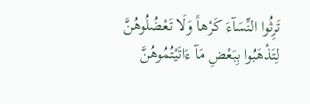تَرِثُوا النِّسَآءَ كَرْهاً وَلَا تَعْضُلُوهُنَّ لِتَذْهَبُوا بِبَعْضِ مَآ ءَاتَيْتُمُوهُنَّ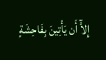إِلآَّ أَن يَأْتِينَ بِفَاحِشَةٍ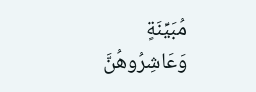مُبَيِّنَةٍ وَعَاشِرُوهُنَّ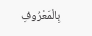بِالْمَعْرُوفِ